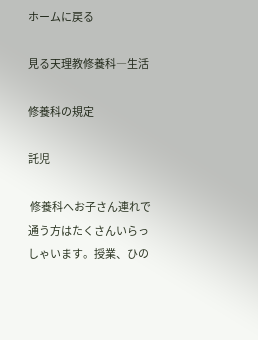ホームに戻る

見る天理教修養科―生活

修養科の規定

託児

 修養科へお子さん連れで通う方はたくさんいらっしゃいます。授業、ひの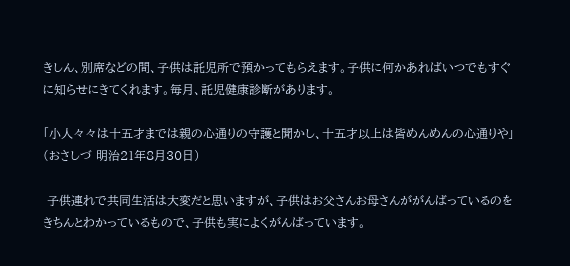きしん、別席などの間、子供は託児所で預かってもらえます。子供に何かあればいつでもすぐに知らせにきてくれます。毎月、託児健康診断があります。

「小人々々は十五才までは親の心通りの守護と聞かし、十五才以上は皆めんめんの心通りや」
(おさしづ 明治21年8月30日)

 子供連れで共同生活は大変だと思いますが、子供はお父さんお母さんががんばっているのをきちんとわかっているもので、子供も実によくがんばっています。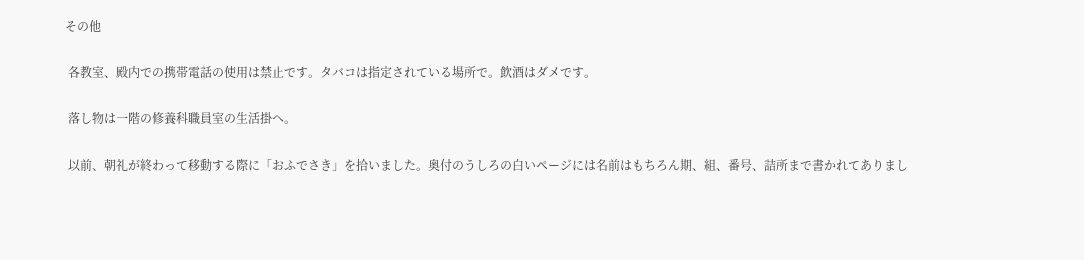その他

 各教室、殿内での携帯電話の使用は禁止です。タバコは指定されている場所で。飲酒はダメです。

 落し物は一階の修養科職員室の生活掛へ。

 以前、朝礼が終わって移動する際に「おふでさき」を拾いました。奥付のうしろの白いページには名前はもちろん期、組、番号、詰所まで書かれてありまし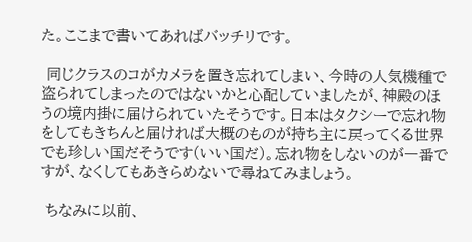た。ここまで書いてあればバッチリです。

 同じクラスのコがカメラを置き忘れてしまい、今時の人気機種で盗られてしまったのではないかと心配していましたが、神殿のほうの境内掛に届けられていたそうです。日本はタクシーで忘れ物をしてもきちんと届ければ大概のものが持ち主に戻ってくる世界でも珍しい国だそうです(いい国だ)。忘れ物をしないのが一番ですが、なくしてもあきらめないで尋ねてみましょう。

 ちなみに以前、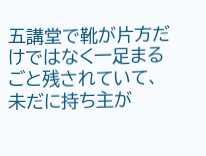五講堂で靴が片方だけではなく一足まるごと残されていて、未だに持ち主が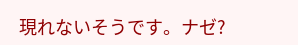現れないそうです。ナゼ?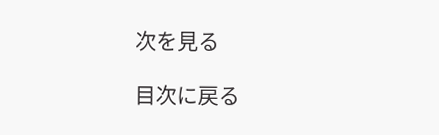次を見る

目次に戻る